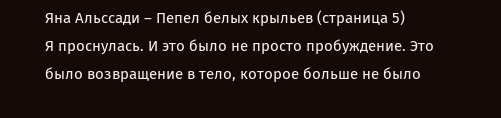Яна Альссади – Пепел белых крыльев (страница 5)
Я проснулась. И это было не просто пробуждение. Это было возвращение в тело, которое больше не было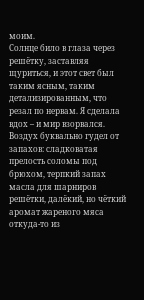моим.
Солнце било в глаза через решётку, заставляя щуриться, и этот свет был таким ясным, таким детализированным, что резал по нервам. Я сделала вдох – и мир взорвался. Воздух буквально гудел от запахов: сладковатая прелость соломы под брюхом, терпкий запах масла для шарниров решётки, далёкий, но чёткий аромат жареного мяса откуда-то из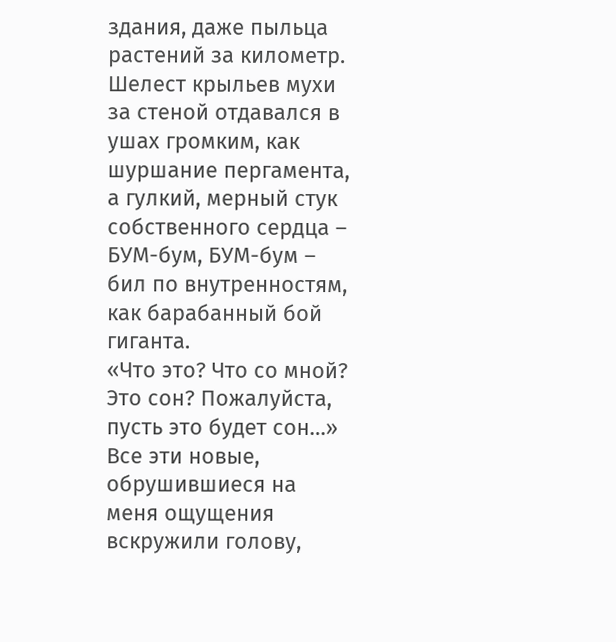здания, даже пыльца растений за километр. Шелест крыльев мухи за стеной отдавался в ушах громким, как шуршание пергамента, а гулкий, мерный стук собственного сердца – БУМ-бум, БУМ-бум – бил по внутренностям, как барабанный бой гиганта.
«Что это? Что со мной? Это сон? Пожалуйста, пусть это будет сон…»
Все эти новые, обрушившиеся на меня ощущения вскружили голову,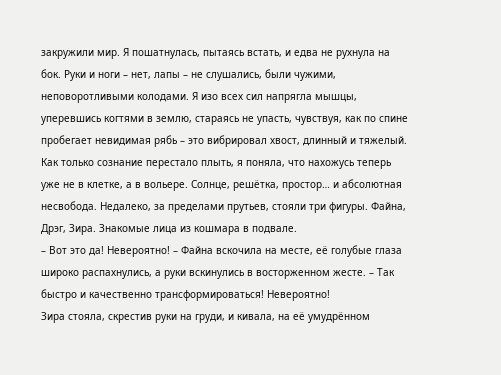закружили мир. Я пошатнулась, пытаясь встать, и едва не рухнула на бок. Руки и ноги – нет, лапы – не слушались, были чужими, неповоротливыми колодами. Я изо всех сил напрягла мышцы, уперевшись когтями в землю, стараясь не упасть, чувствуя, как по спине пробегает невидимая рябь – это вибрировал хвост, длинный и тяжелый.
Как только сознание перестало плыть, я поняла, что нахожусь теперь уже не в клетке, а в вольере. Солнце, решётка, простор… и абсолютная несвобода. Недалеко, за пределами прутьев, стояли три фигуры. Файна, Дрэг, Зира. Знакомые лица из кошмара в подвале.
– Вот это да! Невероятно! – Файна вскочила на месте, её голубые глаза широко распахнулись, а руки вскинулись в восторженном жесте. – Так быстро и качественно трансформироваться! Невероятно!
Зира стояла, скрестив руки на груди, и кивала, на её умудрённом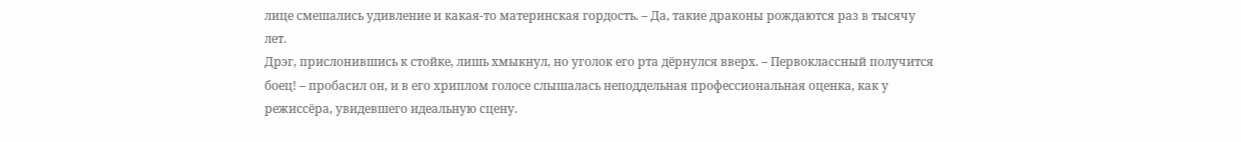лице смешались удивление и какая-то материнская гордость. – Да, такие драконы рождаются раз в тысячу лет.
Дрэг, прислонившись к стойке, лишь хмыкнул, но уголок его рта дёрнулся вверх. – Первоклассный получится боец! – пробасил он, и в его хриплом голосе слышалась неподдельная профессиональная оценка, как у режиссёра, увидевшего идеальную сцену.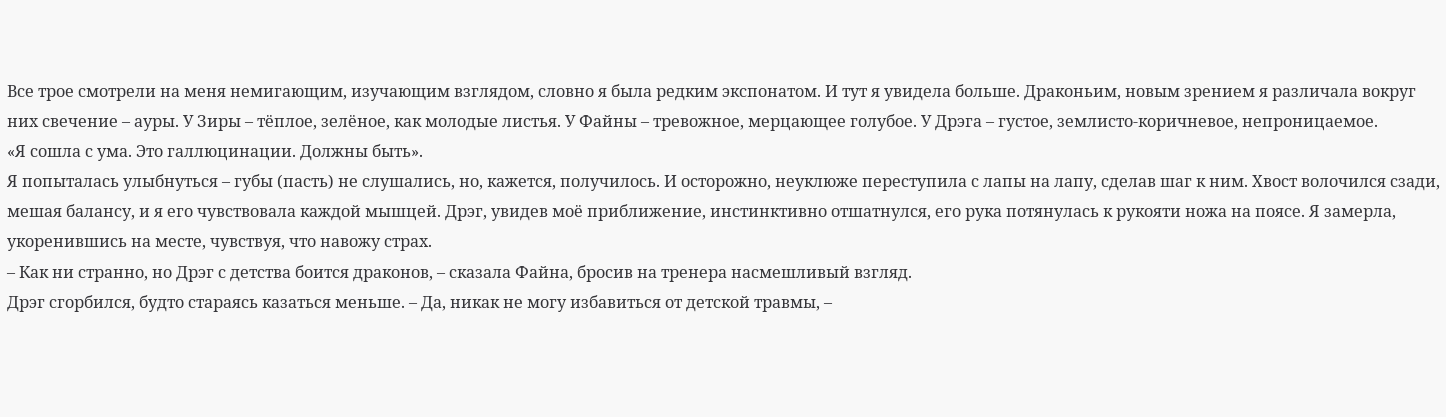Все трое смотрели на меня немигающим, изучающим взглядом, словно я была редким экспонатом. И тут я увидела больше. Драконьим, новым зрением я различала вокруг них свечение – ауры. У Зиры – тёплое, зелёное, как молодые листья. У Файны – тревожное, мерцающее голубое. У Дрэга – густое, землисто-коричневое, непроницаемое.
«Я сошла с ума. Это галлюцинации. Должны быть».
Я попыталась улыбнуться – губы (пасть) не слушались, но, кажется, получилось. И осторожно, неуклюже переступила с лапы на лапу, сделав шаг к ним. Хвост волочился сзади, мешая балансу, и я его чувствовала каждой мышцей. Дрэг, увидев моё приближение, инстинктивно отшатнулся, его рука потянулась к рукояти ножа на поясе. Я замерла, укоренившись на месте, чувствуя, что навожу страх.
– Как ни странно, но Дрэг с детства боится драконов, – сказала Файна, бросив на тренера насмешливый взгляд.
Дрэг сгорбился, будто стараясь казаться меньше. – Да, никак не могу избавиться от детской травмы, –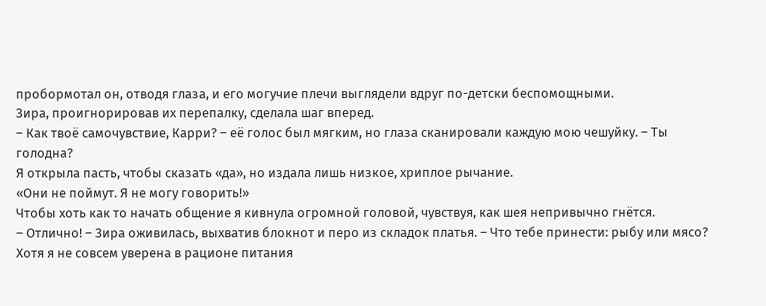пробормотал он, отводя глаза, и его могучие плечи выглядели вдруг по-детски беспомощными.
Зира, проигнорировав их перепалку, сделала шаг вперед.
– Как твоё самочувствие, Карри? – её голос был мягким, но глаза сканировали каждую мою чешуйку. – Ты голодна?
Я открыла пасть, чтобы сказать «да», но издала лишь низкое, хриплое рычание.
«Они не поймут. Я не могу говорить!»
Чтобы хоть как то начать общение я кивнула огромной головой, чувствуя, как шея непривычно гнётся.
– Отлично! – Зира оживилась, выхватив блокнот и перо из складок платья. – Что тебе принести: рыбу или мясо? Хотя я не совсем уверена в рационе питания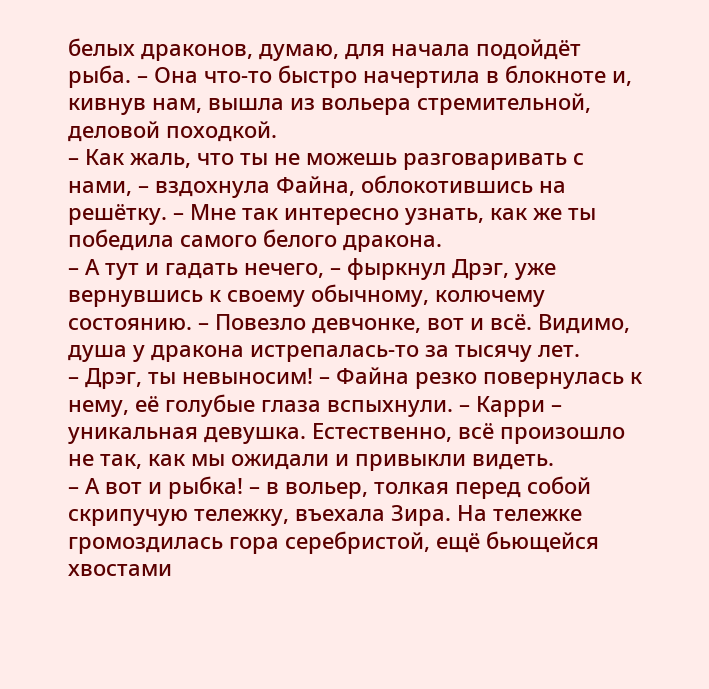белых драконов, думаю, для начала подойдёт рыба. – Она что-то быстро начертила в блокноте и, кивнув нам, вышла из вольера стремительной, деловой походкой.
– Как жаль, что ты не можешь разговаривать с нами, – вздохнула Файна, облокотившись на решётку. – Мне так интересно узнать, как же ты победила самого белого дракона.
– А тут и гадать нечего, – фыркнул Дрэг, уже вернувшись к своему обычному, колючему состоянию. – Повезло девчонке, вот и всё. Видимо, душа у дракона истрепалась-то за тысячу лет.
– Дрэг, ты невыносим! – Файна резко повернулась к нему, её голубые глаза вспыхнули. – Карри – уникальная девушка. Естественно, всё произошло не так, как мы ожидали и привыкли видеть.
– А вот и рыбка! – в вольер, толкая перед собой скрипучую тележку, въехала Зира. На тележке громоздилась гора серебристой, ещё бьющейся хвостами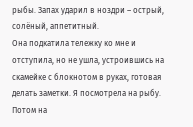рыбы. Запах ударил в ноздри – острый, солёный, аппетитный.
Она подкатила тележку ко мне и отступила, но не ушла, устроившись на скамейке с блокнотом в руках, готовая делать заметки. Я посмотрела на рыбу. Потом на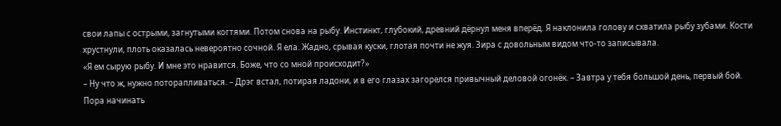свои лапы с острыми, загнутыми когтями. Потом снова на рыбу. Инстинкт, глубокий, древний дёрнул меня вперёд. Я наклонила голову и схватила рыбу зубами. Кости хрустнули, плоть оказалась невероятно сочной. Я ела. Жадно, срывая куски, глотая почти не жуя. Зира с довольным видом что-то записывала.
«Я ем сырую рыбу. И мне это нравится. Боже, что со мной происходит?»
– Ну что ж, нужно поторапливаться. – Дрэг встал, потирая ладони, и в его глазах загорелся привычный деловой огонёк. – Завтра у тебя большой день, первый бой. Пора начинать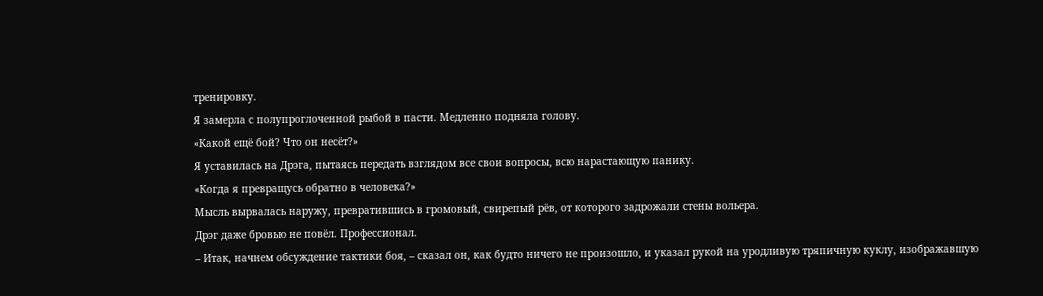тренировку.
Я замерла с полупроглоченной рыбой в пасти. Медленно подняла голову.
«Какой ещё бой? Что он несёт?»
Я уставилась на Дрэга, пытаясь передать взглядом все свои вопросы, всю нарастающую панику.
«Когда я превращусь обратно в человека?»
Мысль вырвалась наружу, превратившись в громовый, свирепый рёв, от которого задрожали стены вольера.
Дрэг даже бровью не повёл. Профессионал.
– Итак, начнем обсуждение тактики боя, – сказал он, как будто ничего не произошло, и указал рукой на уродливую тряпичную куклу, изображавшую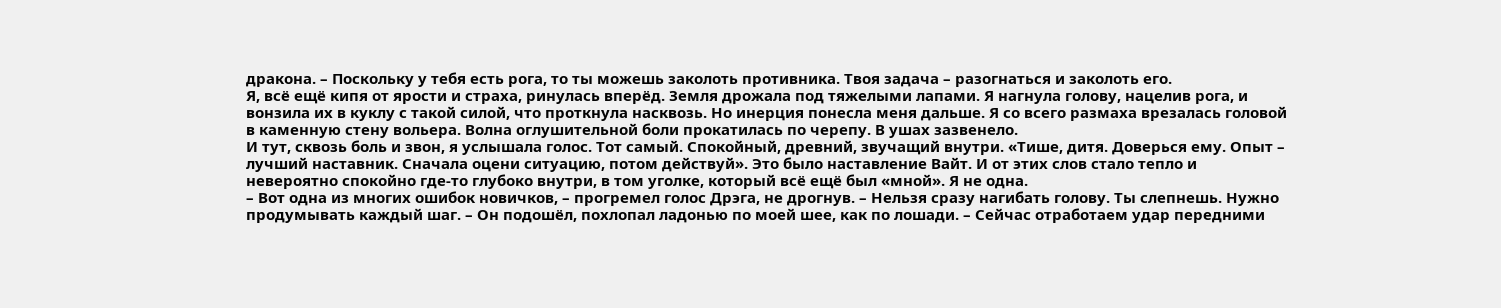дракона. – Поскольку у тебя есть рога, то ты можешь заколоть противника. Твоя задача – разогнаться и заколоть его.
Я, всё ещё кипя от ярости и страха, ринулась вперёд. Земля дрожала под тяжелыми лапами. Я нагнула голову, нацелив рога, и вонзила их в куклу с такой силой, что проткнула насквозь. Но инерция понесла меня дальше. Я со всего размаха врезалась головой в каменную стену вольера. Волна оглушительной боли прокатилась по черепу. В ушах зазвенело.
И тут, сквозь боль и звон, я услышала голос. Тот самый. Спокойный, древний, звучащий внутри. «Тише, дитя. Доверься ему. Опыт – лучший наставник. Сначала оцени ситуацию, потом действуй». Это было наставление Вайт. И от этих слов стало тепло и невероятно спокойно где-то глубоко внутри, в том уголке, который всё ещё был «мной». Я не одна.
– Вот одна из многих ошибок новичков, – прогремел голос Дрэга, не дрогнув. – Нельзя сразу нагибать голову. Ты слепнешь. Нужно продумывать каждый шаг. – Он подошёл, похлопал ладонью по моей шее, как по лошади. – Сейчас отработаем удар передними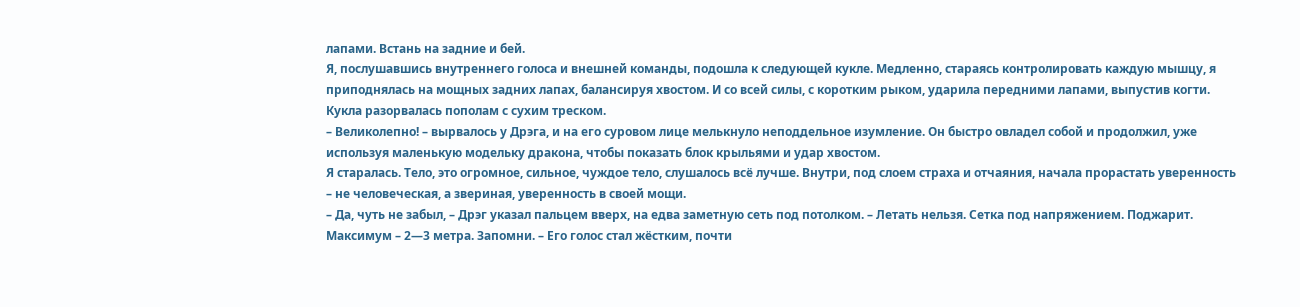лапами. Встань на задние и бей.
Я, послушавшись внутреннего голоса и внешней команды, подошла к следующей кукле. Медленно, стараясь контролировать каждую мышцу, я приподнялась на мощных задних лапах, балансируя хвостом. И со всей силы, с коротким рыком, ударила передними лапами, выпустив когти. Кукла разорвалась пополам с сухим треском.
– Великолепно! – вырвалось у Дрэга, и на его суровом лице мелькнуло неподдельное изумление. Он быстро овладел собой и продолжил, уже используя маленькую модельку дракона, чтобы показать блок крыльями и удар хвостом.
Я старалась. Тело, это огромное, сильное, чуждое тело, слушалось всё лучше. Внутри, под слоем страха и отчаяния, начала прорастать уверенность – не человеческая, а звериная, уверенность в своей мощи.
– Да, чуть не забыл, – Дрэг указал пальцем вверх, на едва заметную сеть под потолком. – Летать нельзя. Сетка под напряжением. Поджарит. Максимум – 2—3 метра. Запомни. – Его голос стал жёстким, почти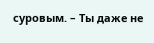суровым. – Ты даже не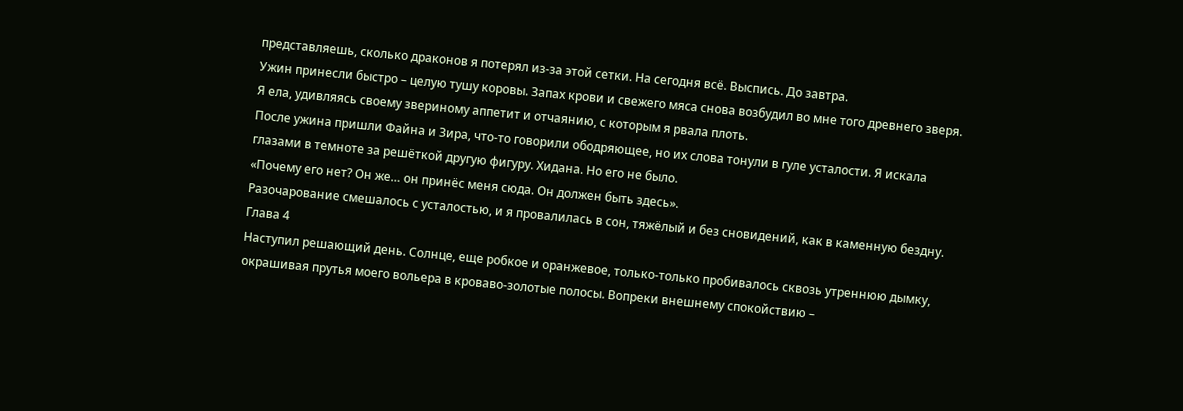представляешь, сколько драконов я потерял из-за этой сетки. На сегодня всё. Выспись. До завтра.
Ужин принесли быстро – целую тушу коровы. Запах крови и свежего мяса снова возбудил во мне того древнего зверя. Я ела, удивляясь своему звериному аппетит и отчаянию, с которым я рвала плоть.
После ужина пришли Файна и Зира, что-то говорили ободряющее, но их слова тонули в гуле усталости. Я искала глазами в темноте за решёткой другую фигуру. Хидана. Но его не было.
«Почему его нет? Он же… он принёс меня сюда. Он должен быть здесь».
Разочарование смешалось с усталостью, и я провалилась в сон, тяжёлый и без сновидений, как в каменную бездну.
Глава 4
Наступил решающий день. Солнце, еще робкое и оранжевое, только-только пробивалось сквозь утреннюю дымку, окрашивая прутья моего вольера в кроваво-золотые полосы. Вопреки внешнему спокойствию –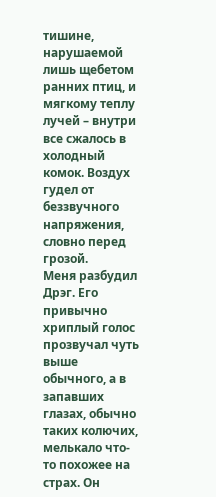тишине, нарушаемой лишь щебетом ранних птиц, и мягкому теплу лучей – внутри все сжалось в холодный комок. Воздух гудел от беззвучного напряжения, словно перед грозой.
Меня разбудил Дрэг. Его привычно хриплый голос прозвучал чуть выше обычного, а в запавших глазах, обычно таких колючих, мелькало что-то похожее на страх. Он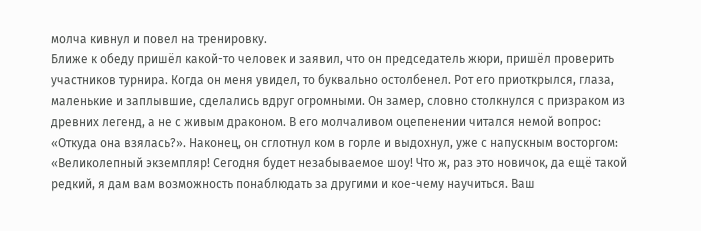молча кивнул и повел на тренировку.
Ближе к обеду пришёл какой-то человек и заявил, что он председатель жюри, пришёл проверить участников турнира. Когда он меня увидел, то буквально остолбенел. Рот его приоткрылся, глаза, маленькие и заплывшие, сделались вдруг огромными. Он замер, словно столкнулся с призраком из древних легенд, а не с живым драконом. В его молчаливом оцепенении читался немой вопрос: «Откуда она взялась?». Наконец, он сглотнул ком в горле и выдохнул, уже с напускным восторгом: «Великолепный экземпляр! Сегодня будет незабываемое шоу! Что ж, раз это новичок, да ещё такой редкий, я дам вам возможность понаблюдать за другими и кое-чему научиться. Ваш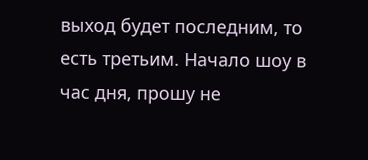выход будет последним, то есть третьим. Начало шоу в час дня, прошу не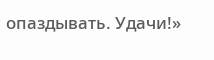опаздывать. Удачи!»